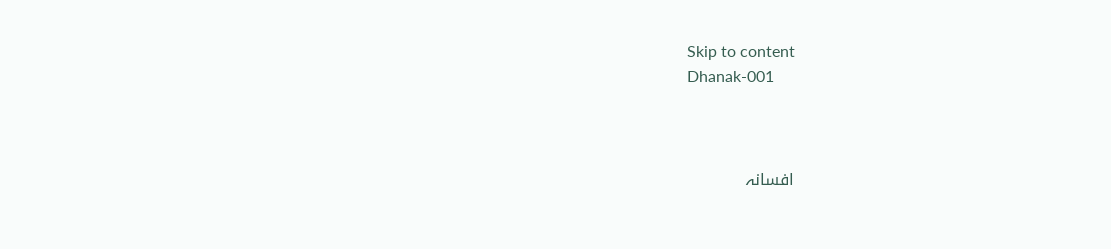Skip to content
Dhanak-001



افسانہ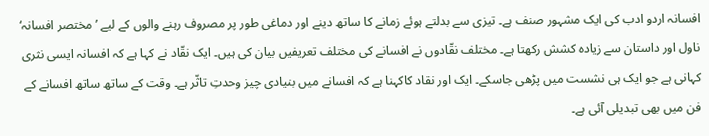افسانہ اردو ادب کی ایک مشہور صنف ہے۔ تیزی سے بدلتے ہوئے زمانے کا ساتھ دینے اور دماغی طور پر مصروف رہنے والوں کے لیے ’مختصر افسانہ‘ ناول اور داستان سے زیادہ کشش رکھتا ہے۔ مختلف نقّادوں نے افسانے کی مختلف تعریفیں بیان کی ہیں۔ ایک نقّاد نے کہا ہے کہ افسانہ ایسی نثری کہانی ہے جو ایک ہی نشست میں پڑھی جاسکے۔ ایک اور نقاد کاکہنا ہے کہ افسانے میں بنیادی چیز وحدتِ تاثّر ہے۔ وقت کے ساتھ ساتھ افسانے کے فن میں بھی تبدیلی آئی ہے۔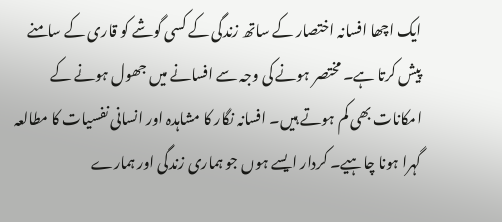ایک اچھا افسانہ اختصار کے ساتھ زندگی کے کسی گوشے کو قاری کے سامنے پیش کرتا ہے۔ مختصر ہونے کی وجہ سے افسانے میں جھول ہونے کے امکانات بھی کم ہوتے ہیں۔ افسانہ نگار کا مشاہدہ اور انسانی نفسیات کا مطالعہ گہرا ہونا چاہیے۔ کردار ایسے ہوں جو ہماری زندگی اور ہمارے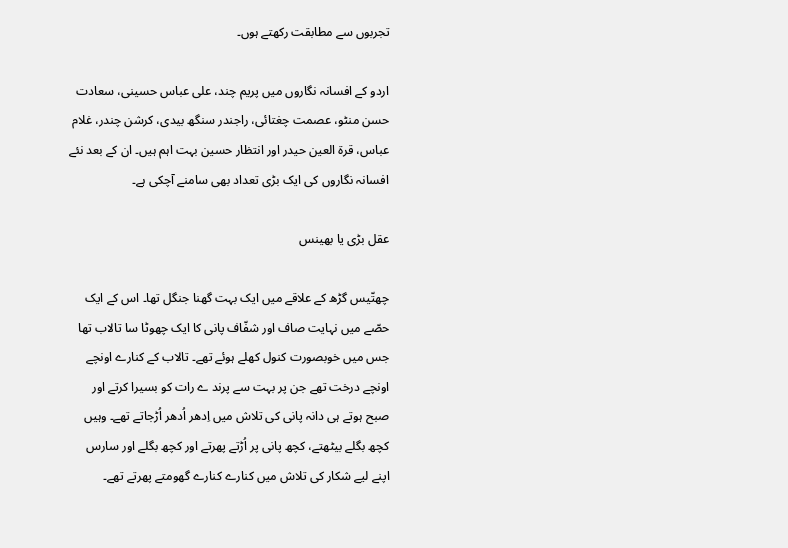تجربوں سے مطابقت رکھتے ہوں۔

اردو کے افسانہ نگاروں میں پریم چند، علی عباس حسینی، سعادت حسن منٹو، عصمت چغتائی، راجندر سنگھ بیدی، کرشن چندر، غلام عباس، قرۃ العین حیدر اور انتظار حسین بہت اہم ہیں۔ ان کے بعد نئے افسانہ نگاروں کی ایک بڑی تعداد بھی سامنے آچکی ہے۔

عقل بڑی یا بھینس

چھتّیس گڑھ کے علاقے میں ایک بہت گھنا جنگل تھا۔ اس کے ایک حصّے میں نہایت صاف اور شفّاف پانی کا ایک چھوٹا سا تالاب تھا جس میں خوبصورت کنول کھلے ہوئے تھے۔ تالاب کے کنارے اونچے اونچے درخت تھے جن پر بہت سے پرند ے رات کو بسیرا کرتے اور صبح ہوتے ہی دانہ پانی کی تلاش میں اِدھر اُدھر اُڑجاتے تھے۔ وہیں کچھ بگلے بیٹھتے، کچھ پانی پر اُڑتے پھرتے اور کچھ بگلے اور سارس اپنے لیے شکار کی تلاش میں کنارے کنارے گھومتے پھرتے تھے۔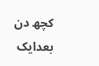کچھ دن بعدایک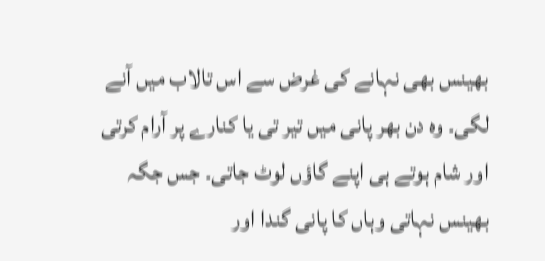بھینس بھی نہانے کی غرض سے اس تالاب میں آنے لگی۔ وہ دن بھر پانی میں تیر تی یا کنارے پر آرام کرتی اور شام ہوتے ہی اپنے گاؤں لوٹ جاتی۔ جس جگہ بھینس نہاتی وہاں کا پانی گندا اور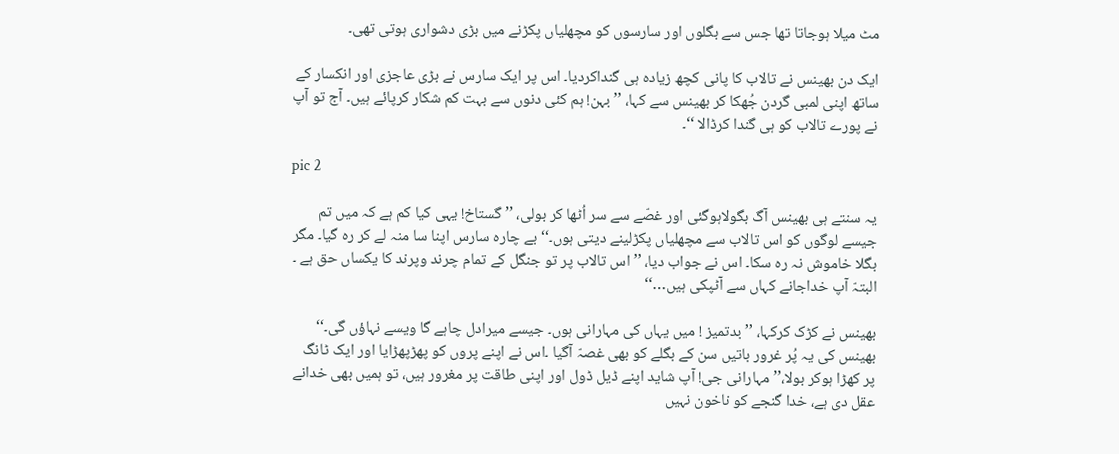مٹ میلا ہوجاتا تھا جس سے بگلوں اور سارسوں کو مچھلیاں پکڑنے میں بڑی دشواری ہوتی تھی۔

ایک دن بھینس نے تالاب کا پانی کچھ زیادہ ہی گنداکردیا۔ اس پر ایک سارس نے بڑی عاجزی اور انکسار کے ساتھ اپنی لمبی گردن جُھکا کر بھینس سے کہا، ’’ بہن! ہم کئی دنوں سے بہت کم شکار کرپائے ہیں۔ آج تو آپ نے پورے تالاب کو ہی گندا کرڈالا ‘‘۔

pic 2

یہ سنتے ہی بھینس آگ بگولاہوگئی اور غصّے سے سر اُٹھا کر بولی، ’’ گستاخ! یہی کیا کم ہے کہ میں تم جیسے لوگوں کو اس تالاب سے مچھلیاں پکڑلینے دیتی ہوں۔‘‘ بے چارہ سارس اپنا سا منہ لے کر رہ گیا۔ مگر بگلا خاموش نہ رہ سکا۔ اس نے جواب دیا، ’’اس تالاب پر تو جنگل کے تمام چرند وپرند کا یکساں حق ہے ۔ البتہّ آپ خداجانے کہاں سے آٹپکی ہیں…‘‘

بھینس نے کڑک کرکہا، ’’ بدتمیز ! میں یہاں کی مہارانی ہوں۔ جیسے میرادل چاہے گا ویسے نہاؤں گی۔‘‘ بھینس کی یہ پُر غرور باتیں سن کے بگلے کو بھی غصہّ آگیا ۔اس نے اپنے پروں کو پھڑپھڑایا اور ایک ٹانگ پر کھڑا ہوکر بولا،’’ مہارانی جی! آپ شاید اپنے ڈیل ڈول اور اپنی طاقت پر مغرور ہیں، تو ہمیں بھی خدانے عقل دی ہے، خدا گنجے کو ناخون نہیں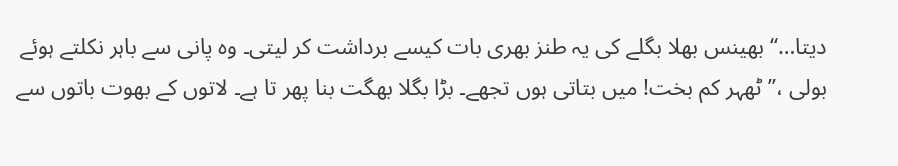دیتا…‘‘ بھینس بھلا بگلے کی یہ طنز بھری بات کیسے برداشت کر لیتی۔ وہ پانی سے باہر نکلتے ہوئے بولی ،’’ ٹھہر کم بخت! میں بتاتی ہوں تجھے۔ بڑا بگلا بھگت بنا پھر تا ہے۔ لاتوں کے بھوت باتوں سے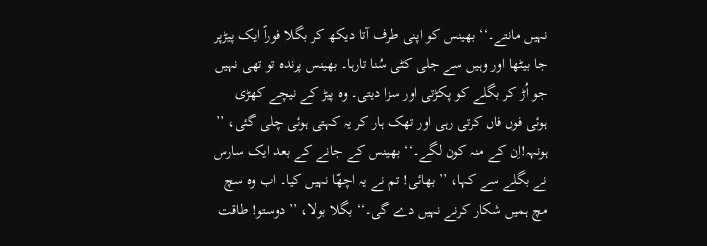نہیں مانتے۔‘‘ بھینس کو اپنی طرف آتا دیکھ کر بگلا فوراً ایک پیڑپر جا بیٹھا اور وہیں سے جلی کٹی سُنا تارہا۔ بھینس پرندہ تو تھی نہیں جو اُڑ کر بگلے کو پکڑتی اور سزا دیتی۔ وہ پیڑ کے نیچے کھڑی ہوئی فوں فاں کرتی رہی اور تھک ہار کر یہ کہتی ہوئی چلی گئی، ’’ ہونہہ!اِن کے منہ کون لگے۔‘‘ بھینس کے جانے کے بعد ایک سارس نے بگلے سے کہا، ’’ بھائی! تم نے یہ اچھّا نہیں کیا۔ اب وہ سچ مچ ہمیں شکار کرنے نہیں دے گی۔‘‘ بگلا بولا، ’’ دوستو! طاقت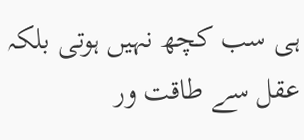ہی سب کچھ نہیں ہوتی بلکہ عقل سے طاقت ور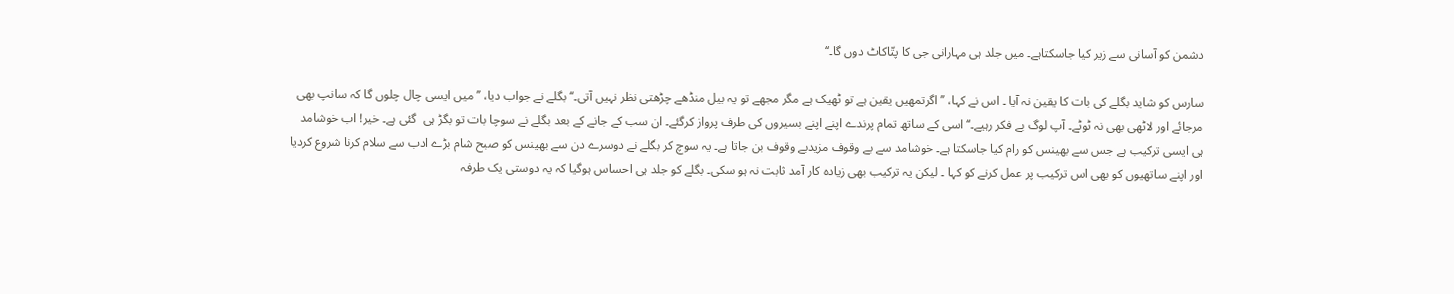دشمن کو آسانی سے زیر کیا جاسکتاہے۔ میں جلد ہی مہارانی جی کا پتّاکاٹ دوں گا۔‘‘

سارس کو شاید بگلے کی بات کا یقین نہ آیا ۔ اس نے کہا، ’’ اگرتمھیں یقین ہے تو ٹھیک ہے مگر مجھے تو یہ بیل منڈھے چڑھتی نظر نہیں آتی۔‘‘ بگلے نے جواب دیا، ’’میں ایسی چال چلوں گا کہ سانپ بھی مرجائے اور لاٹھی بھی نہ ٹوٹے۔ آپ لوگ بے فکر رہیے۔‘‘ اسی کے ساتھ تمام پرندے اپنے اپنے بسیروں کی طرف پرواز کرگئے۔ ان سب کے جانے کے بعد بگلے نے سوچا بات تو بگڑ ہی  گئی ہے۔ خیر! اب خوشامد ہی ایسی ترکیب ہے جس سے بھینس کو رام کیا جاسکتا ہے۔ خوشامد سے بے وقوف مزیدبے وقوف بن جاتا ہے۔ یہ سوچ کر بگلے نے دوسرے دن سے بھینس کو صبح شام بڑے ادب سے سلام کرنا شروع کردیا اور اپنے ساتھیوں کو بھی اس ترکیب پر عمل کرنے کو کہا ۔ لیکن یہ ترکیب بھی زیادہ کار آمد ثابت نہ ہو سکی۔ بگلے کو جلد ہی احساس ہوگیا کہ یہ دوستی یک طرفہ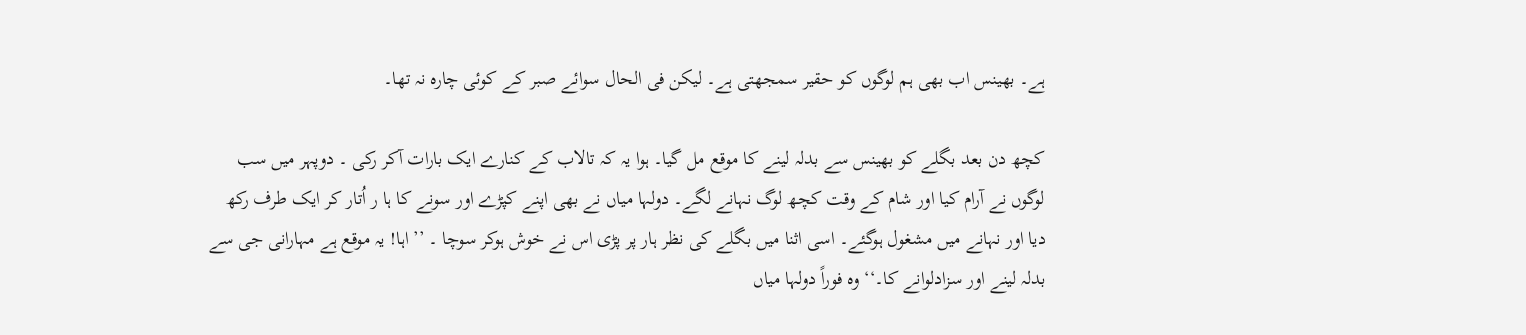ہے۔ بھینس اب بھی ہم لوگوں کو حقیر سمجھتی ہے۔ لیکن فی الحال سوائے صبر کے کوئی چارہ نہ تھا۔

کچھ دن بعد بگلے کو بھینس سے بدلہ لینے کا موقع مل گیا۔ ہوا یہ کہ تالاب کے کنارے ایک بارات آکر رکی ۔ دوپہر میں سب لوگوں نے آرام کیا اور شام کے وقت کچھ لوگ نہانے لگے۔ دولہا میاں نے بھی اپنے کپڑے اور سونے کا ہا ر اُتار کر ایک طرف رکھ دیا اور نہانے میں مشغول ہوگئے۔ اسی اثنا میں بگلے کی نظر ہار پر پڑی اس نے خوش ہوکر سوچا ۔ ’’ اہا! یہ موقع ہے مہارانی جی سے  بدلہ لینے اور سزادلوانے کا۔‘‘ وہ فوراً دولہا میاں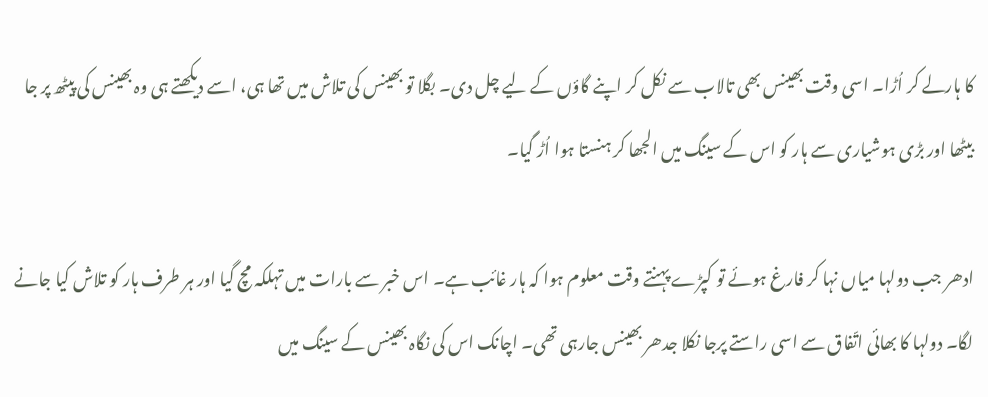کا ہارلے کر اُڑا۔ اسی وقت بھینس بھی تالاب سے نکل کر اپنے گاؤں کے لیے چل دی۔ بگلا تو بھینس کی تلاش میں تھا ہی، اسے دیکھتے ہی وہ بھینس کی پیٹھ پر جا بیٹھا اور بڑی ہوشیاری سے ہار کو اس کے سینگ میں الجھا کر ہنستا ہوا اُڑ گیا۔

ادھر جب دولہا میاں نہا کر فارغ ہوئے تو کپڑے پہنتے وقت معلوم ہوا کہ ہار غائب ہے۔ اس خبر سے بارات میں تہلکہ مچ گیا اور ہر طرف ہار کو تلاش کیا جانے لگا۔ دولہا کا بھائی اتّفاق سے اسی راستے پرجا نکلا جدھر بھینس جارہی تھی۔ اچانک اس کی نگاہ بھینس کے سینگ میں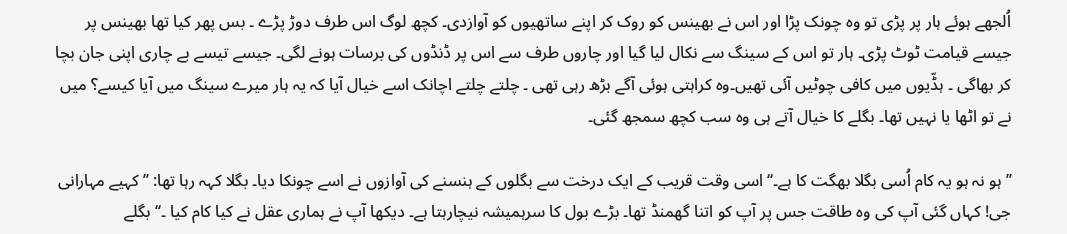اُلجھے ہوئے ہار پر پڑی تو وہ چونک پڑا اور اس نے بھینس کو روک کر اپنے ساتھیوں کو آوازدی۔ کچھ لوگ اس طرف دوڑ پڑے ۔ بس پھر کیا تھا بھینس پر جیسے قیامت ٹوٹ پڑی۔ ہار تو اس کے سینگ سے نکال لیا گیا اور چاروں طرف سے اس پر ڈنڈوں کی برسات ہونے لگی۔ جیسے تیسے بے چاری اپنی جان بچا کر بھاگی ۔ ہڈّیوں میں کافی چوٹیں آئی تھیں۔وہ کراہتی ہوئی آگے بڑھ رہی تھی ۔ چلتے چلتے اچانک اسے خیال آیا کہ یہ ہار میرے سینگ میں آیا کیسے؟ میں نے تو اٹھا یا نہیں تھا۔ بگلے کا خیال آتے ہی وہ سب کچھ سمجھ گئی۔

’’ ہو نہ ہو یہ کام اُسی بگلا بھگت کا ہے۔‘‘ اسی وقت قریب کے ایک درخت سے بگلوں کے ہنسنے کی آوازوں نے اسے چونکا دیا۔ بگلا کہہ رہا تھا: ’’ کہیے مہارانی جی! کہاں گئی آپ کی وہ طاقت جس پر آپ کو اتنا گھمنڈ تھا۔ بڑے بول کا سرہمیشہ نیچارہتا ہے۔ دیکھا آپ نے ہماری عقل نے کیا کام کیا ۔‘‘ بگلے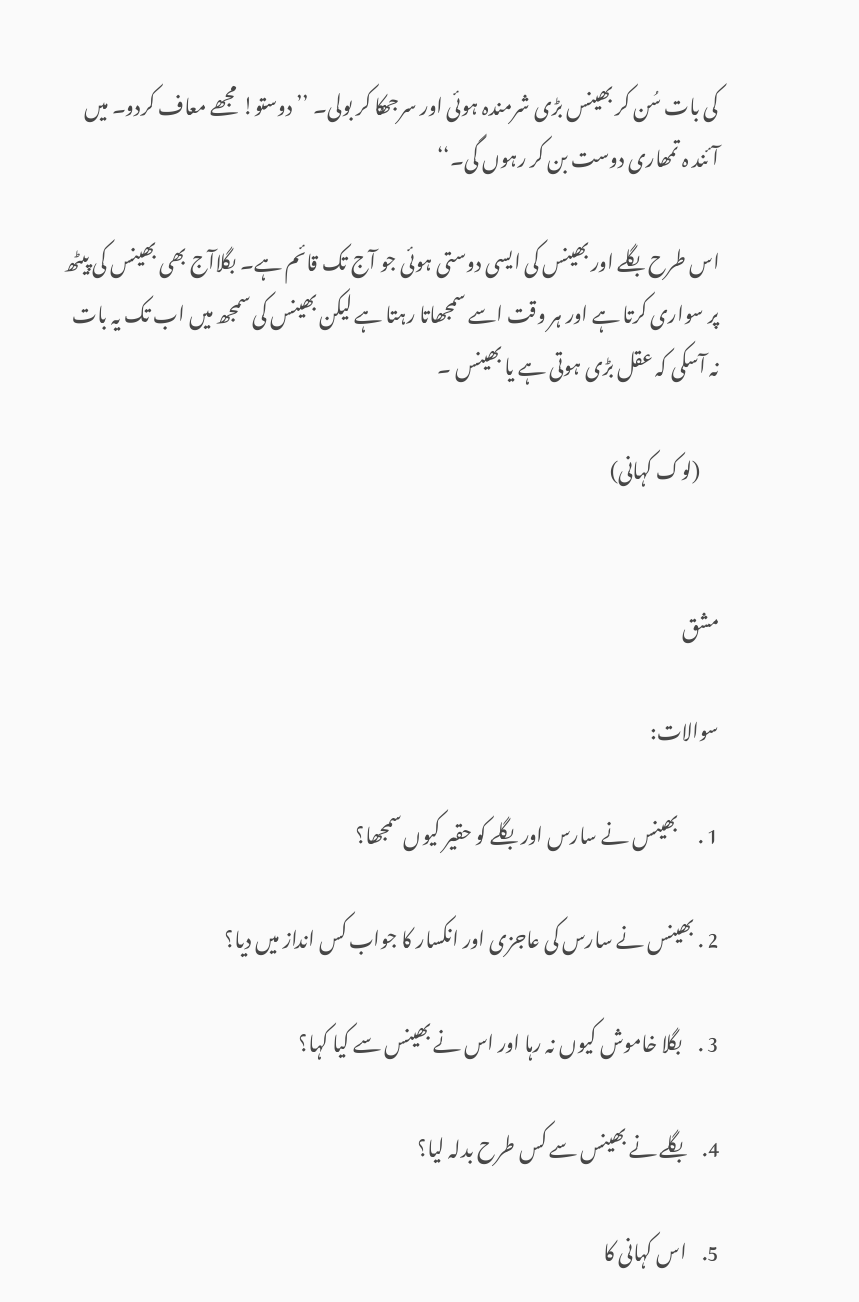کی بات سُن کر بھینس بڑی شرمندہ ہوئی اور سرجھکا کر بولی۔ ’’ دوستو! مجھے معاف کردو۔ میں آئند ہ تمھاری دوست بن کر رہوں گی۔‘‘

اس طرح بگلے اور بھینس کی ایسی دوستی ہوئی جو آج تک قائم ہے۔ بگلاآج بھی بھینس کی پیٹھ پر سواری کرتا ہے اور ہر وقت اسے سمجھاتا رہتا ہے لیکن بھینس کی سمجھ میں اب تک یہ بات نہ آسکی کہ عقل بڑی ہوتی ہے یا بھینس ۔

     (لوک کہانی)


مشق

سوالات:

1 .     بھینس نے سارس اور بگلے کو حقیر کیوں سمجھا؟

2 . بھینس نے سارس کی عاجزی اور انکسار کا جواب کس انداز میں دیا؟

3 .    بگلا خاموش کیوں نہ رہا اور اس نے بھینس سے کیا کہا؟

4.    بگلے نے بھینس سے کس طرح بدلہ لیا؟

5.    اس کہانی کا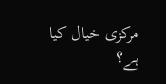مرکزی خیال کیا ہے؟